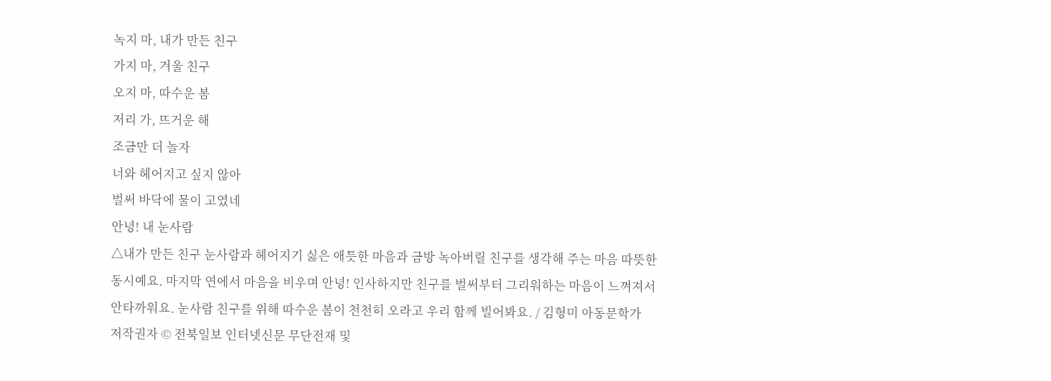녹지 마, 내가 만든 친구
가지 마, 겨울 친구
오지 마, 따수운 봄
저리 가, 뜨거운 해
조금만 더 놀자
너와 헤어지고 싶지 않아
벌써 바닥에 물이 고였네
안녕! 내 눈사람
△내가 만든 친구 눈사람과 헤어지기 싫은 애틋한 마음과 금방 녹아버릴 친구를 생각해 주는 마음 따뜻한 동시예요. 마지막 연에서 마음을 비우며 안녕! 인사하지만 친구를 벌써부터 그리워하는 마음이 느껴져서 안타까워요. 눈사람 친구를 위해 따수운 봄이 천천히 오라고 우리 함께 빌어봐요. / 김형미 아동문학가
저작권자 © 전북일보 인터넷신문 무단전재 및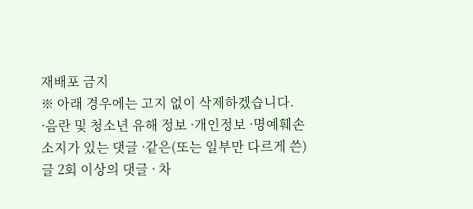재배포 금지
※ 아래 경우에는 고지 없이 삭제하겠습니다.
·음란 및 청소년 유해 정보 ·개인정보 ·명예훼손 소지가 있는 댓글 ·같은(또는 일부만 다르게 쓴) 글 2회 이상의 댓글 · 차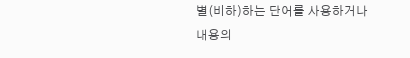별(비하)하는 단어를 사용하거나 내용의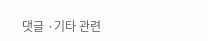댓글 ·기타 관련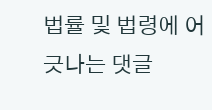법률 및 법령에 어긋나는 댓글